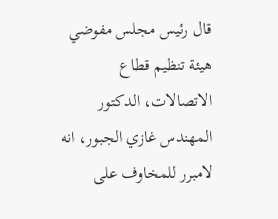قال رئيس مجلس مفوضي هيئة تنظيم قطاع الاتصالات، الدكتور المهندس غازي الجبور، انه لامبرر للمخاوف على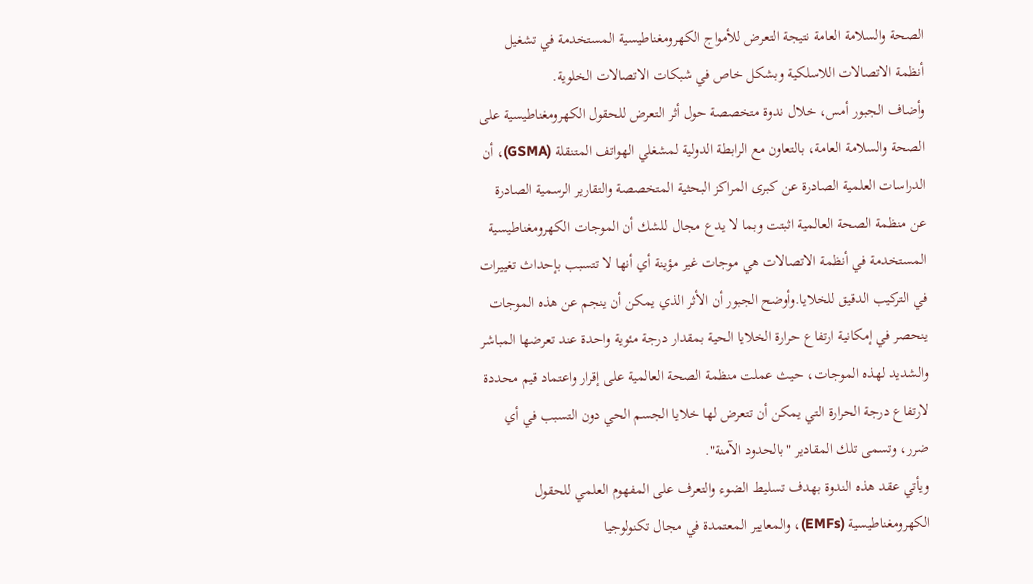الصحة والسلامة العامة نتيجة التعرض للأمواج الكهرومغناطيسية المستخدمة في تشغيل أنظمة الاتصالات اللاسلكية وبشكل خاص في شبكات الاتصالات الخلوية.
وأضاف الجبور أمس، خلال ندوة متخصصة حول أثر التعرض للحقول الكهرومغناطيسية على الصحة والسلامة العامة، بالتعاون مع الرابطة الدولية لمشغلي الهواتف المتنقلة (GSMA)، أن الدراسات العلمية الصادرة عن كبرى المراكز البحثية المتخصصة والتقارير الرسمية الصادرة عن منظمة الصحة العالمية اثبتت وبما لا يدع مجال للشك أن الموجات الكهرومغناطيسية المستخدمة في أنظمة الاتصالات هي موجات غير مؤينة أي أنها لا تتسبب بإحداث تغييرات في التركيب الدقيق للخلايا.وأوضح الجبور أن الأثر الذي يمكن أن ينجم عن هذه الموجات ينحصر في إمكانية ارتفاع حرارة الخلايا الحية بمقدار درجة مئوية واحدة عند تعرضها المباشر والشديد لهذه الموجات، حيث عملت منظمة الصحة العالمية على إقرار واعتماد قيم محددة لارتفاع درجة الحرارة التي يمكن أن تتعرض لها خلايا الجسم الحي دون التسبب في أي ضرر، وتسمى تلك المقادير "بالحدود الآمنة".
ويأتي عقد هذه الندوة بهدف تسليط الضوء والتعرف على المفهوم العلمي للحقول الكهرومغناطيسية (EMFs)، والمعايير المعتمدة في مجال تكنولوجيا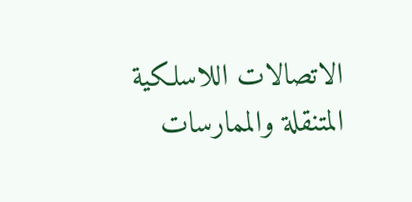الاتصالات اللاسلكية المتنقلة والممارسات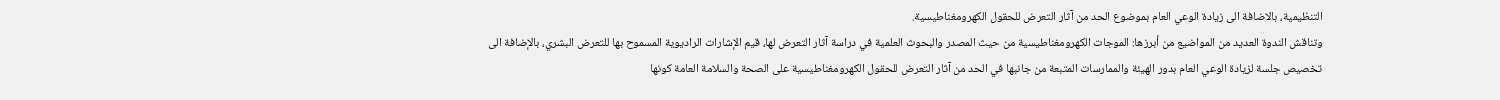التنظيمية، بالاضافة الى زيادة الوعي العام بموضوع الحد من آثار التعرض للحقول الكهرومغناطيسية.
وتناقش الندوة العديد من المواضيع من أبرزها: الموجات الكهرومغناطيسية من حيث المصدر والبحوث العلمية في دراسة آثار التعرض لها، قيم الإشارات الراديوية المسموح بها للتعرض البشري، بالإضافة الى تخصيص جلسة لزيادة الوعي العام بدور الهيئة والممارسات المتبعة من جانبها في الحد من آثار التعرض للحقول الكهرومغناطيسية على الصحة والسلامة العامة كونها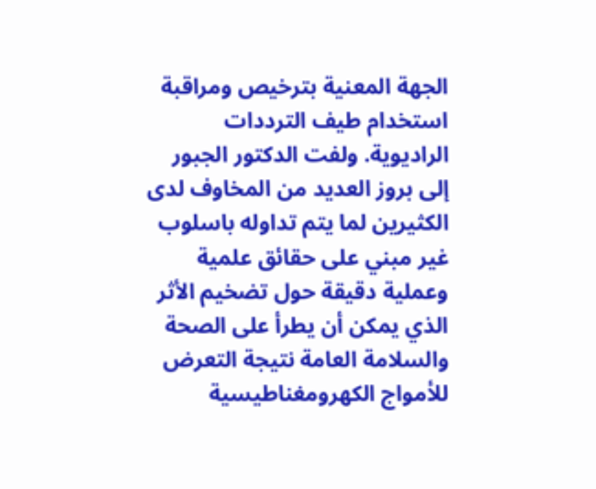الجهة المعنية بترخيص ومراقبة استخدام طيف الترددات الراديوية. ولفت الدكتور الجبور إلى بروز العديد من المخاوف لدى الكثيرين لما يتم تداوله باسلوب غير مبني على حقائق علمية وعملية دقيقة حول تضخيم الأثر الذي يمكن أن يطرأ على الصحة والسلامة العامة نتيجة التعرض للأمواج الكهرومغناطيسية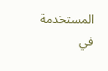المستخدمة في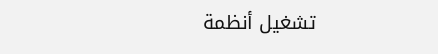تشغيل أنظمة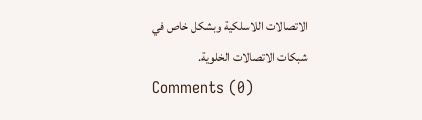الاتصالات اللاسلكية وبشكل خاص في شبكات الاتصالات الخلوية.
Comments (0)